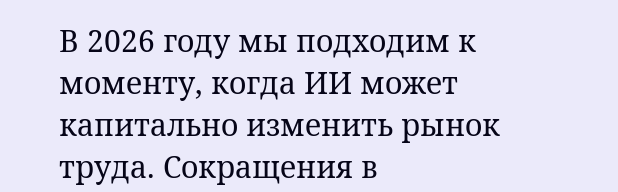В 2026 году мы подходим к моменту, когда ИИ может капитально изменить рынок труда. Сокращения в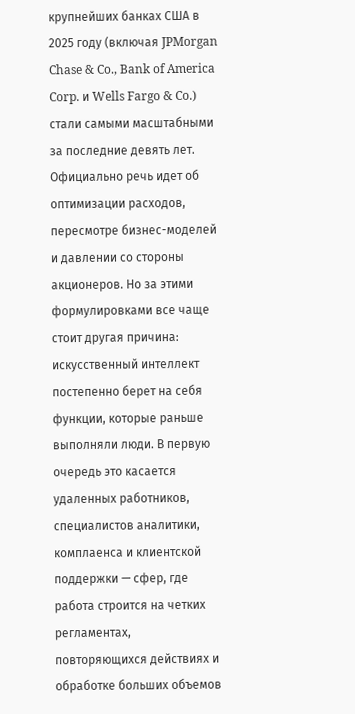крупнейших банках США в 2025 году (включая JPMorgan Chase & Co., Bank of America Corp. и Wells Fargo & Co.) стали самыми масштабными за последние девять лет. Официально речь идет об оптимизации расходов, пересмотре бизнес-моделей и давлении со стороны акционеров. Но за этими формулировками все чаще стоит другая причина: искусственный интеллект постепенно берет на себя функции, которые раньше выполняли люди. В первую очередь это касается удаленных работников, специалистов аналитики, комплаенса и клиентской поддержки — сфер, где работа строится на четких регламентах, повторяющихся действиях и обработке больших объемов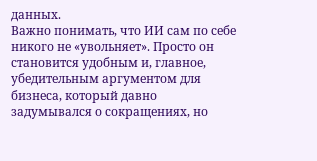данных.
Важно понимать, что ИИ сам по себе никого не «увольняет». Просто он становится удобным и, главное, убедительным аргументом для бизнеса, который давно задумывался о сокращениях, но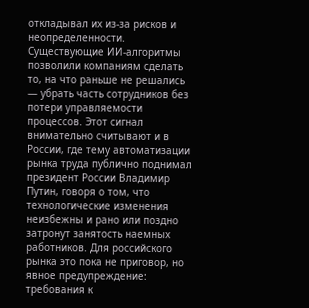откладывал их из-за рисков и неопределенности. Существующие ИИ-алгоритмы позволили компаниям сделать то, на что раньше не решались — убрать часть сотрудников без потери управляемости процессов. Этот сигнал внимательно считывают и в России, где тему автоматизации рынка труда публично поднимал президент России Владимир Путин, говоря о том, что технологические изменения неизбежны и рано или поздно затронут занятость наемных работников. Для российского рынка это пока не приговор, но явное предупреждение: требования к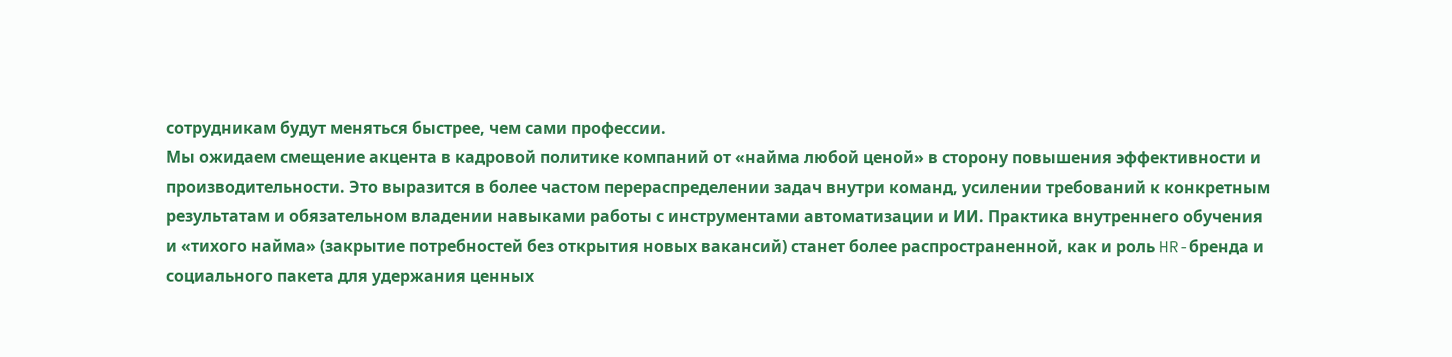сотрудникам будут меняться быстрее, чем сами профессии.
Мы ожидаем смещение акцента в кадровой политике компаний от «найма любой ценой» в сторону повышения эффективности и производительности. Это выразится в более частом перераспределении задач внутри команд, усилении требований к конкретным результатам и обязательном владении навыками работы с инструментами автоматизации и ИИ. Практика внутреннего обучения и «тихого найма» (закрытие потребностей без открытия новых вакансий) станет более распространенной, как и роль HR-бренда и социального пакета для удержания ценных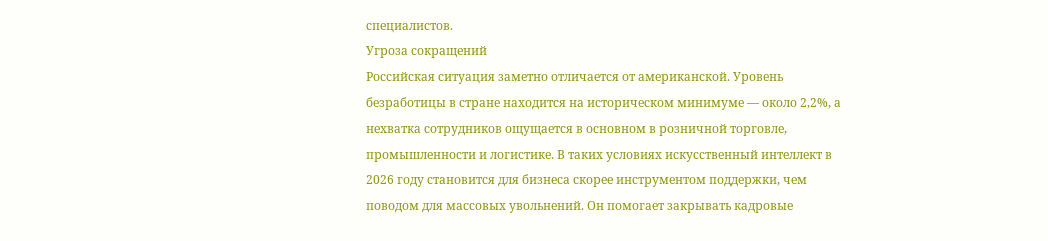специалистов.
Угроза сокращений
Российская ситуация заметно отличается от американской. Уровень безработицы в стране находится на историческом минимуме — около 2,2%, а нехватка сотрудников ощущается в основном в розничной торговле, промышленности и логистике. В таких условиях искусственный интеллект в 2026 году становится для бизнеса скорее инструментом поддержки, чем поводом для массовых увольнений. Он помогает закрывать кадровые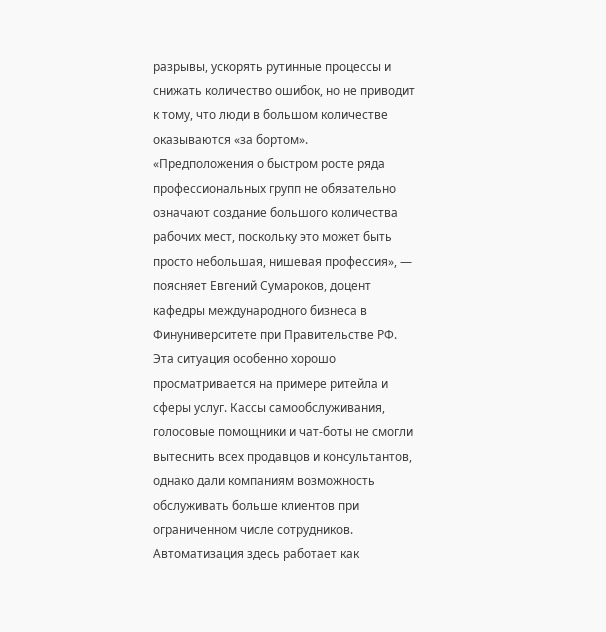разрывы, ускорять рутинные процессы и снижать количество ошибок, но не приводит к тому, что люди в большом количестве оказываются «за бортом».
«Предположения о быстром росте ряда профессиональных групп не обязательно означают создание большого количества рабочих мест, поскольку это может быть просто небольшая, нишевая профессия», — поясняет Евгений Сумароков, доцент кафедры международного бизнеса в Финуниверситете при Правительстве РФ.
Эта ситуация особенно хорошо просматривается на примере ритейла и сферы услуг. Кассы самообслуживания, голосовые помощники и чат-боты не смогли вытеснить всех продавцов и консультантов, однако дали компаниям возможность обслуживать больше клиентов при ограниченном числе сотрудников. Автоматизация здесь работает как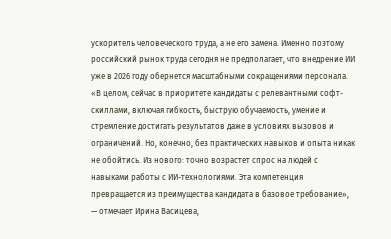ускоритель человеческого труда, а не его замена. Именно поэтому российский рынок труда сегодня не предполагает, что внедрение ИИ уже в 2026 году обернется масштабными сокращениями персонала.
«В целом, сейчас в приоритете кандидаты с релевантными софт-скиллами, включая гибкость, быструю обучаемость, умение и стремление достигать результатов даже в условиях вызовов и ограничений. Но, конечно, без практических навыков и опыта никак не обойтись. Из нового: точно возрастет спрос на людей с навыками работы с ИИ-технологиями. Эта компетенция превращается из преимущества кандидата в базовое требование», — отмечает Ирина Васицева,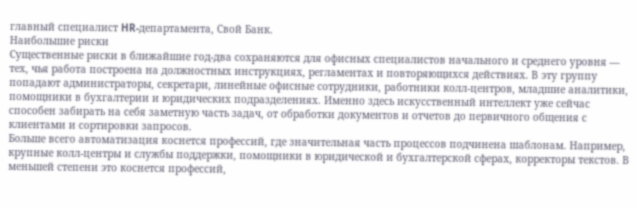главный специалист HR-департамента, Свой Банк.
Наибольшие риски
Существенные риски в ближайшие год-два сохраняются для офисных специалистов начального и среднего уровня — тех, чья работа построена на должностных инструкциях, регламентах и повторяющихся действиях. В эту группу попадают администраторы, секретари, линейные офисные сотрудники, работники колл-центров, младшие аналитики, помощники в бухгалтерии и юридических подразделениях. Именно здесь искусственный интеллект уже сейчас способен забирать на себя заметную часть задач, от обработки документов и отчетов до первичного общения с клиентами и сортировки запросов.
Больше всего автоматизация коснется профессий, где значительная часть процессов подчинена шаблонам. Например, крупные колл-центры и службы поддержки, помощники в юридической и бухгалтерской сферах, корректоры текстов. В меньшей степени это коснется профессий,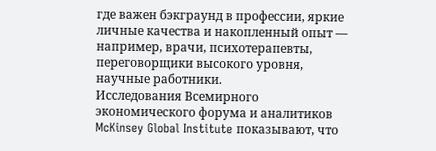где важен бэкграунд в профессии, яркие личные качества и накопленный опыт — например, врачи, психотерапевты, переговорщики высокого уровня, научные работники.
Исследования Всемирного экономического форума и аналитиков McKinsey Global Institute показывают, что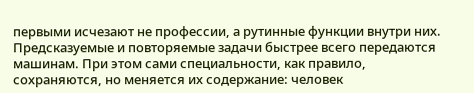первыми исчезают не профессии, а рутинные функции внутри них. Предсказуемые и повторяемые задачи быстрее всего передаются машинам. При этом сами специальности, как правило, сохраняются, но меняется их содержание: человек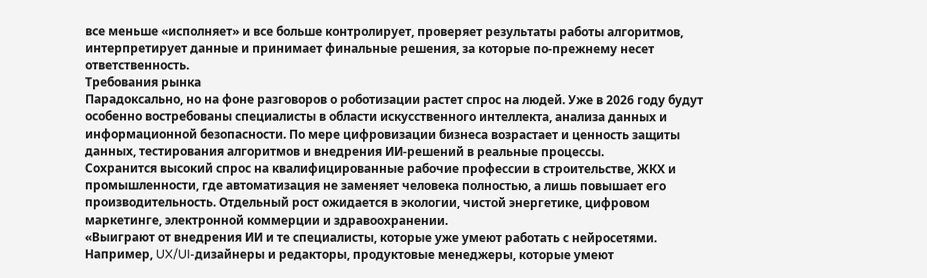все меньше «исполняет» и все больше контролирует, проверяет результаты работы алгоритмов, интерпретирует данные и принимает финальные решения, за которые по-прежнему несет ответственность.
Требования рынка
Парадоксально, но на фоне разговоров о роботизации растет спрос на людей. Уже в 2026 году будут особенно востребованы специалисты в области искусственного интеллекта, анализа данных и информационной безопасности. По мере цифровизации бизнеса возрастает и ценность защиты данных, тестирования алгоритмов и внедрения ИИ-решений в реальные процессы.
Сохранится высокий спрос на квалифицированные рабочие профессии в строительстве, ЖКХ и промышленности, где автоматизация не заменяет человека полностью, а лишь повышает его производительность. Отдельный рост ожидается в экологии, чистой энергетике, цифровом маркетинге, электронной коммерции и здравоохранении.
«Выиграют от внедрения ИИ и те специалисты, которые уже умеют работать с нейросетями. Например, UX/UI-дизайнеры и редакторы, продуктовые менеджеры, которые умеют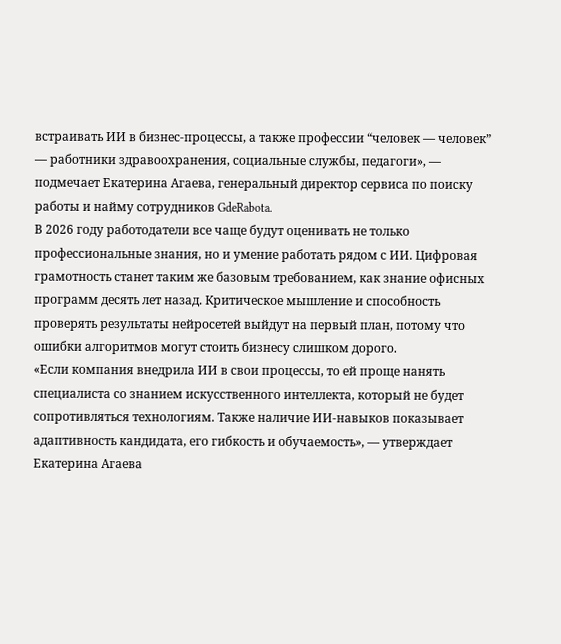встраивать ИИ в бизнес-процессы, а также профессии “человек — человек” — работники здравоохранения, социальные службы, педагоги», — подмечает Екатерина Агаева, генеральный директор сервиса по поиску работы и найму сотрудников GdeRabota.
В 2026 году работодатели все чаще будут оценивать не только профессиональные знания, но и умение работать рядом с ИИ. Цифровая грамотность станет таким же базовым требованием, как знание офисных программ десять лет назад. Критическое мышление и способность проверять результаты нейросетей выйдут на первый план, потому что ошибки алгоритмов могут стоить бизнесу слишком дорого.
«Если компания внедрила ИИ в свои процессы, то ей проще нанять специалиста со знанием искусственного интеллекта, который не будет сопротивляться технологиям. Также наличие ИИ-навыков показывает адаптивность кандидата, его гибкость и обучаемость», — утверждает Екатерина Агаева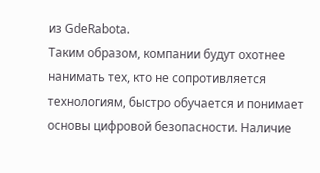из GdeRabota.
Таким образом, компании будут охотнее нанимать тех, кто не сопротивляется технологиям, быстро обучается и понимает основы цифровой безопасности. Наличие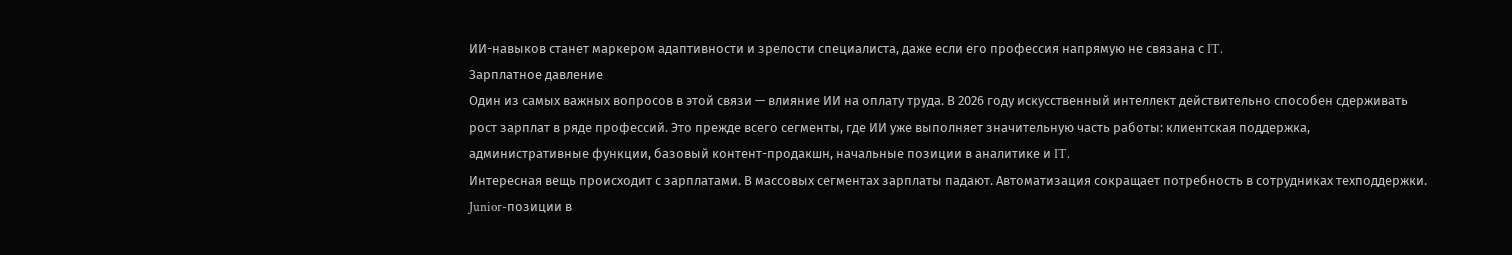ИИ-навыков станет маркером адаптивности и зрелости специалиста, даже если его профессия напрямую не связана с IT.
Зарплатное давление
Один из самых важных вопросов в этой связи — влияние ИИ на оплату труда. В 2026 году искусственный интеллект действительно способен сдерживать рост зарплат в ряде профессий. Это прежде всего сегменты, где ИИ уже выполняет значительную часть работы: клиентская поддержка, административные функции, базовый контент-продакшн, начальные позиции в аналитике и IT.
Интересная вещь происходит с зарплатами. В массовых сегментах зарплаты падают. Автоматизация сокращает потребность в сотрудниках техподдержки. Junior-позиции в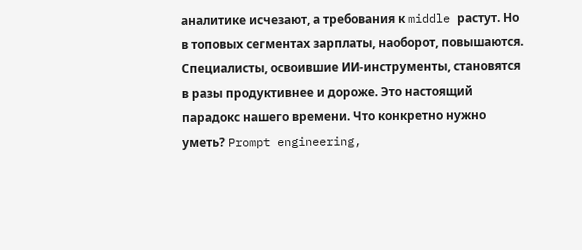аналитике исчезают, а требования к middle растут. Но в топовых сегментах зарплаты, наоборот, повышаются. Специалисты, освоившие ИИ-инструменты, становятся в разы продуктивнее и дороже. Это настоящий парадокс нашего времени. Что конкретно нужно уметь? Prompt engineering,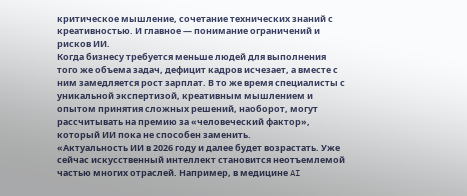критическое мышление, сочетание технических знаний с креативностью. И главное — понимание ограничений и рисков ИИ.
Когда бизнесу требуется меньше людей для выполнения того же объема задач, дефицит кадров исчезает, а вместе с ним замедляется рост зарплат. В то же время специалисты с уникальной экспертизой, креативным мышлением и опытом принятия сложных решений, наоборот, могут рассчитывать на премию за «человеческий фактор», который ИИ пока не способен заменить.
«Актуальность ИИ в 2026 году и далее будет возрастать. Уже сейчас искусственный интеллект становится неотъемлемой частью многих отраслей. Например, в медицине AI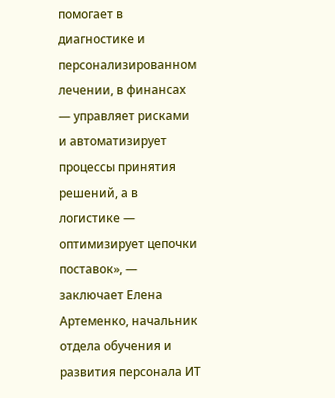помогает в диагностике и персонализированном лечении, в финансах — управляет рисками и автоматизирует процессы принятия решений, а в логистике — оптимизирует цепочки поставок», — заключает Елена Артеменко, начальник отдела обучения и развития персонала ИТ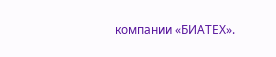компании «БИАТЕХ».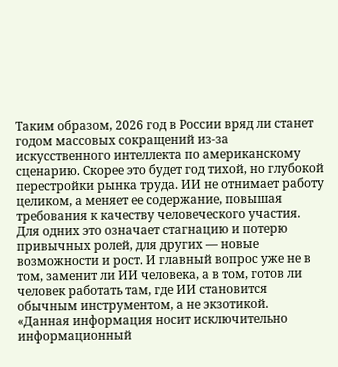Таким образом, 2026 год в России вряд ли станет годом массовых сокращений из-за искусственного интеллекта по американскому сценарию. Скорее это будет год тихой, но глубокой перестройки рынка труда. ИИ не отнимает работу целиком, а меняет ее содержание, повышая требования к качеству человеческого участия. Для одних это означает стагнацию и потерю привычных ролей, для других — новые возможности и рост. И главный вопрос уже не в том, заменит ли ИИ человека, а в том, готов ли человек работать там, где ИИ становится обычным инструментом, а не экзотикой.
«Данная информация носит исключительно информационный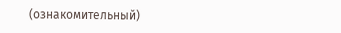(ознакомительный)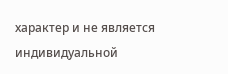характер и не является индивидуальной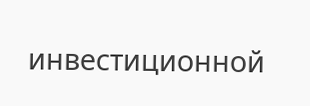инвестиционной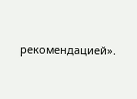рекомендацией».